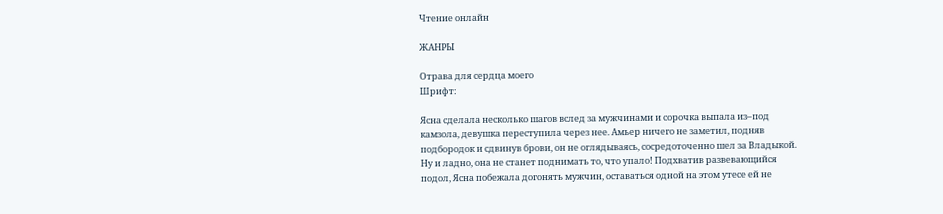Чтение онлайн

ЖАНРЫ

Отрава для сердца моего
Шрифт:

Ясна сделала несколько шагов вслед за мужчинами и сорочка выпала из–под камзола, девушка переступила через нее. Амьер ничего не заметил, подняв подбородок и сдвинув брови, он не оглядываясь, сосредоточенно шел за Владыкой. Ну и ладно, она не станет поднимать то, что упало! Подхватив развевающийся подол, Ясна побежала догонять мужчин, оставаться одной на этом утесе ей не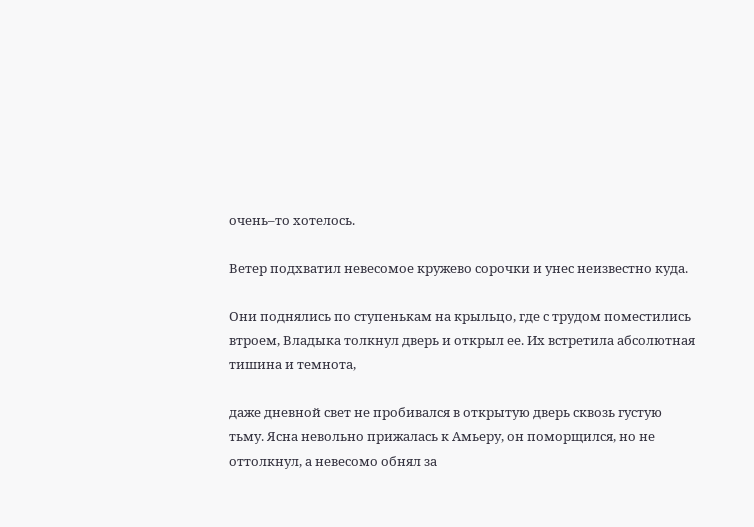очень–то хотелось.

Ветер подхватил невесомое кружево сорочки и унес неизвестно куда.

Они поднялись по ступенькам на крыльцо, где с трудом поместились втроем, Владыка толкнул дверь и открыл ее. Их встретила абсолютная тишина и темнота,

даже дневной свет не пробивался в открытую дверь сквозь густую тьму. Ясна невольно прижалась к Амьеру, он поморщился, но не оттолкнул, а невесомо обнял за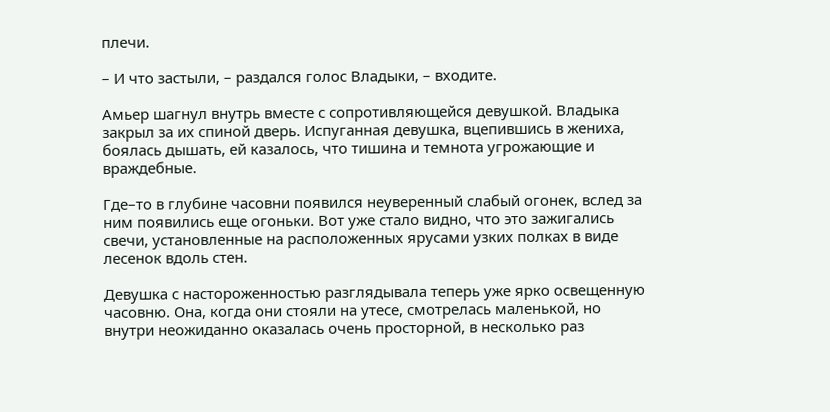плечи.

– И что застыли, – раздался голос Владыки, – входите.

Амьер шагнул внутрь вместе с сопротивляющейся девушкой. Владыка закрыл за их спиной дверь. Испуганная девушка, вцепившись в жениха, боялась дышать, ей казалось, что тишина и темнота угрожающие и враждебные.

Где–то в глубине часовни появился неуверенный слабый огонек, вслед за ним появились еще огоньки. Вот уже стало видно, что это зажигались свечи, установленные на расположенных ярусами узких полках в виде лесенок вдоль стен.

Девушка с настороженностью разглядывала теперь уже ярко освещенную часовню. Она, когда они стояли на утесе, смотрелась маленькой, но внутри неожиданно оказалась очень просторной, в несколько раз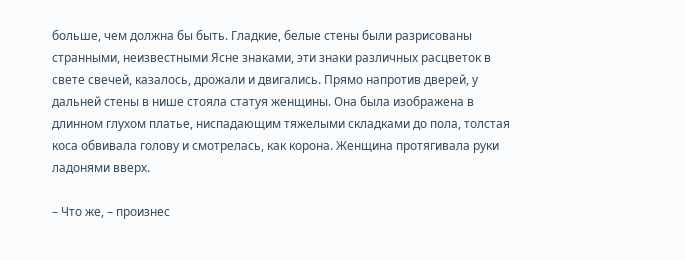больше, чем должна бы быть. Гладкие, белые стены были разрисованы странными, неизвестными Ясне знаками, эти знаки различных расцветок в свете свечей, казалось, дрожали и двигались. Прямо напротив дверей, у дальней стены в нише стояла статуя женщины. Она была изображена в длинном глухом платье, ниспадающим тяжелыми складками до пола, толстая коса обвивала голову и смотрелась, как корона. Женщина протягивала руки ладонями вверх.

– Что же, – произнес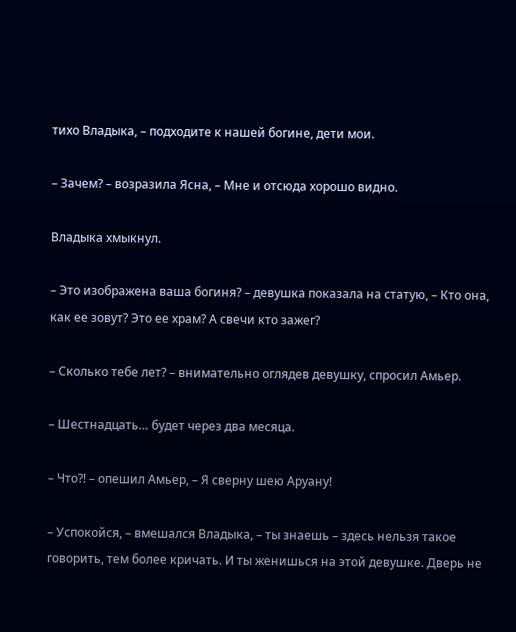тихо Владыка, – подходите к нашей богине, дети мои.

– Зачем? – возразила Ясна, – Мне и отсюда хорошо видно.

Владыка хмыкнул.

– Это изображена ваша богиня? – девушка показала на статую, – Кто она, как ее зовут? Это ее храм? А свечи кто зажег?

– Сколько тебе лет? – внимательно оглядев девушку, спросил Амьер.

– Шестнадцать… будет через два месяца.

– Что?! – опешил Амьер, – Я сверну шею Аруану!

– Успокойся, – вмешался Владыка, – ты знаешь – здесь нельзя такое говорить, тем более кричать. И ты женишься на этой девушке. Дверь не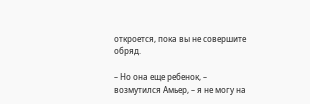откроется, пока вы не совершите обряд.

– Но она еще ребенок, – возмутился Амьер, – я не могу на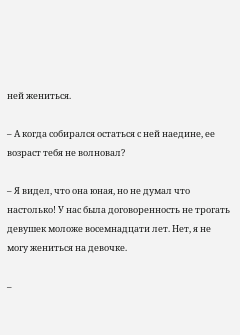ней жениться.

– А когда собирался остаться с ней наедине, ее возраст тебя не волновал?

– Я видел, что она юная, но не думал что настолько! У нас была договоренность не трогать девушек моложе восемнадцати лет. Нет, я не могу жениться на девочке.

–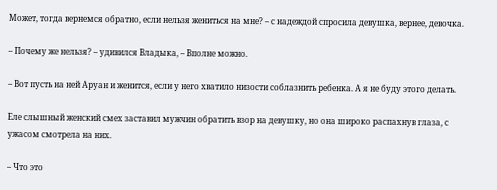Может, тогда вернемся обратно, если нельзя жениться на мне? – с надеждой спросила девушка, вернее, девочка.

– Почему же нельзя? – удивился Владыка, – Вполне можно.

– Вот пусть на ней Аруан и женится, если у него хватило низости соблазнить ребенка. А я не буду этого делать.

Еле слышный женский смех заставил мужчин обратить взор на девушку, но она широко распахнув глаза, с ужасом смотрела на них.

– Что это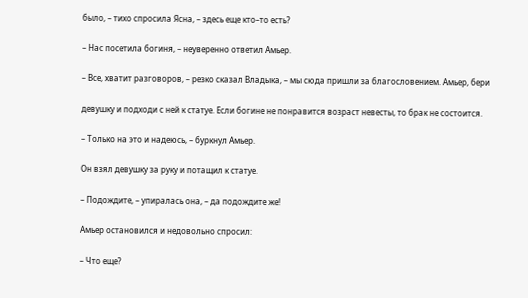было, – тихо спросила Ясна, – здесь еще кто–то есть?

– Нас посетила богиня, – неуверенно ответил Амьер.

– Все, хватит разговоров, – резко сказал Владыка, – мы сюда пришли за благословением. Амьер, бери

девушку и подходи с ней к статуе. Если богине не понравится возраст невесты, то брак не состоится.

– Только на это и надеюсь, – буркнул Амьер.

Он взял девушку за руку и потащил к статуе.

– Подождите, – упиралась она, – да подождите же!

Амьер остановился и недовольно спросил:

– Что еще?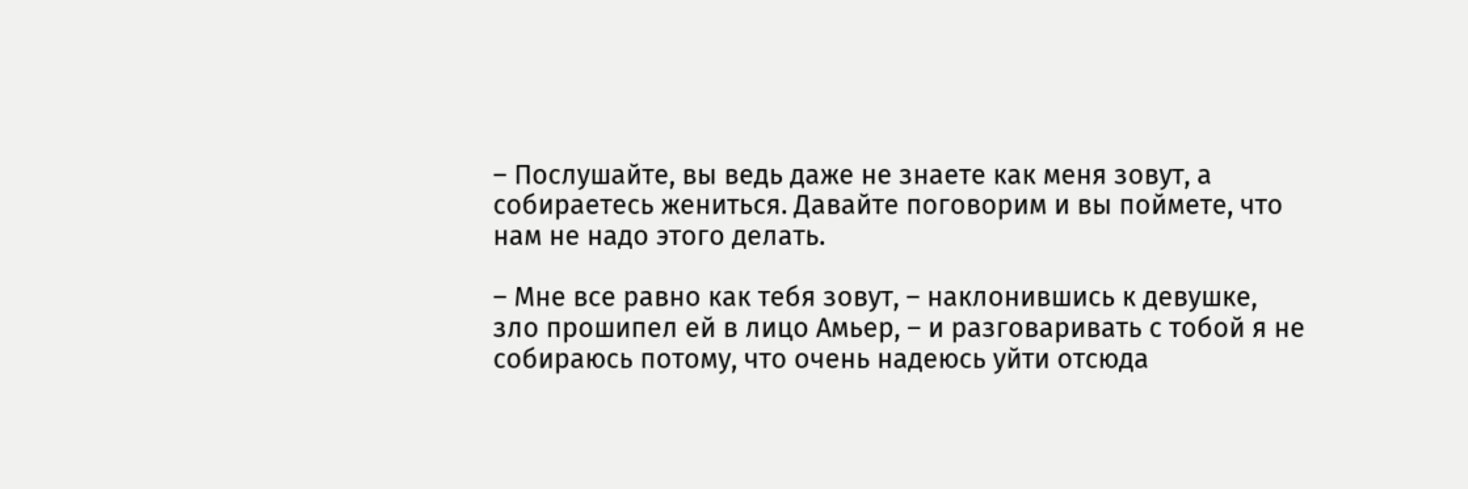– Послушайте, вы ведь даже не знаете как меня зовут, а собираетесь жениться. Давайте поговорим и вы поймете, что нам не надо этого делать.

– Мне все равно как тебя зовут, – наклонившись к девушке, зло прошипел ей в лицо Амьер, – и разговаривать с тобой я не собираюсь потому, что очень надеюсь уйти отсюда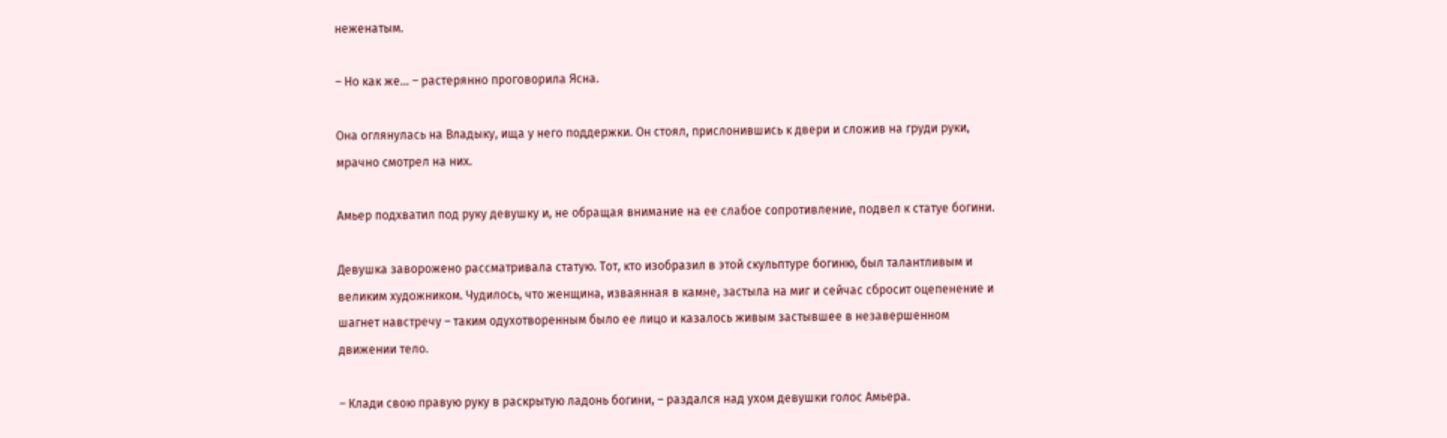неженатым.

– Но как же… – растерянно проговорила Ясна.

Она оглянулась на Владыку, ища у него поддержки. Он стоял, прислонившись к двери и сложив на груди руки, мрачно смотрел на них.

Амьер подхватил под руку девушку и, не обращая внимание на ее слабое сопротивление, подвел к статуе богини.

Девушка заворожено рассматривала статую. Тот, кто изобразил в этой скульптуре богиню, был талантливым и великим художником. Чудилось, что женщина, изваянная в камне, застыла на миг и сейчас сбросит оцепенение и шагнет навстречу – таким одухотворенным было ее лицо и казалось живым застывшее в незавершенном движении тело.

– Клади свою правую руку в раскрытую ладонь богини, – раздался над ухом девушки голос Амьера.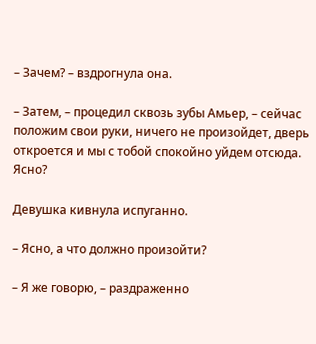– Зачем? – вздрогнула она.

– Затем, – процедил сквозь зубы Амьер, – сейчас положим свои руки, ничего не произойдет, дверь откроется и мы с тобой спокойно уйдем отсюда. Ясно?

Девушка кивнула испуганно.

– Ясно, а что должно произойти?

– Я же говорю, – раздраженно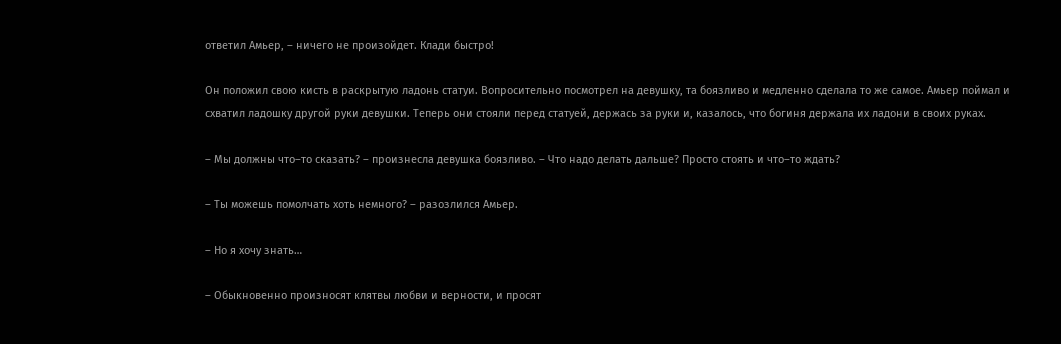ответил Амьер, – ничего не произойдет. Клади быстро!

Он положил свою кисть в раскрытую ладонь статуи. Вопросительно посмотрел на девушку, та боязливо и медленно сделала то же самое. Амьер поймал и схватил ладошку другой руки девушки. Теперь они стояли перед статуей, держась за руки и, казалось, что богиня держала их ладони в своих руках.

– Мы должны что–то сказать? – произнесла девушка боязливо. – Что надо делать дальше? Просто стоять и что–то ждать?

– Ты можешь помолчать хоть немного? – разозлился Амьер.

– Но я хочу знать…

– Обыкновенно произносят клятвы любви и верности, и просят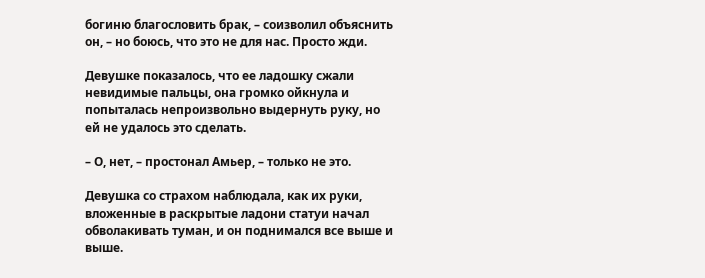богиню благословить брак, – соизволил объяснить он, – но боюсь, что это не для нас. Просто жди.

Девушке показалось, что ее ладошку сжали невидимые пальцы, она громко ойкнула и попыталась непроизвольно выдернуть руку, но ей не удалось это сделать.

– О, нет, – простонал Амьер, – только не это.

Девушка со страхом наблюдала, как их руки, вложенные в раскрытые ладони статуи начал обволакивать туман, и он поднимался все выше и выше.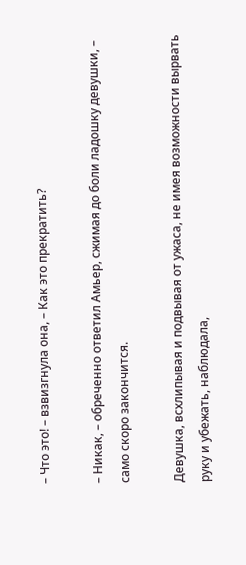– Что это! – взвизгнула она, – Как это прекратить?

– Никак, – обреченно ответил Амьер, сжимая до боли ладошку девушки, – само скоро закончится.

Девушка, всхлипывая и подвывая от ужаса, не имея возможности вырвать руку и убежать, наблюдала,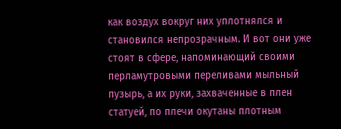как воздух вокруг них уплотнялся и становился непрозрачным. И вот они уже стоят в сфере, напоминающий своими перламутровыми переливами мыльный пузырь, а их руки, захваченные в плен статуей, по плечи окутаны плотным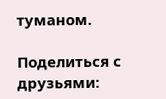туманом.

Поделиться с друзьями: